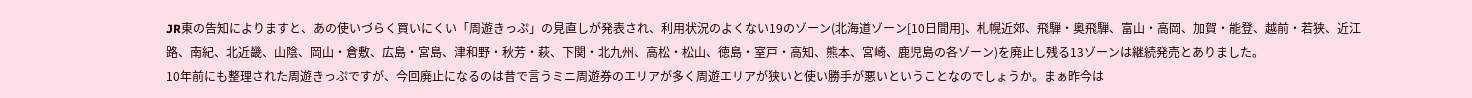JR東の告知によりますと、あの使いづらく買いにくい「周遊きっぷ」の見直しが発表され、利用状況のよくない19のゾーン(北海道ゾーン[10日間用]、札幌近郊、飛騨・奥飛騨、富山・高岡、加賀・能登、越前・若狭、近江路、南紀、北近畿、山陰、岡山・倉敷、広島・宮島、津和野・秋芳・萩、下関・北九州、高松・松山、徳島・室戸・高知、熊本、宮崎、鹿児島の各ゾーン)を廃止し残る13ゾーンは継続発売とありました。
10年前にも整理された周遊きっぷですが、今回廃止になるのは昔で言うミニ周遊券のエリアが多く周遊エリアが狭いと使い勝手が悪いということなのでしょうか。まぁ昨今は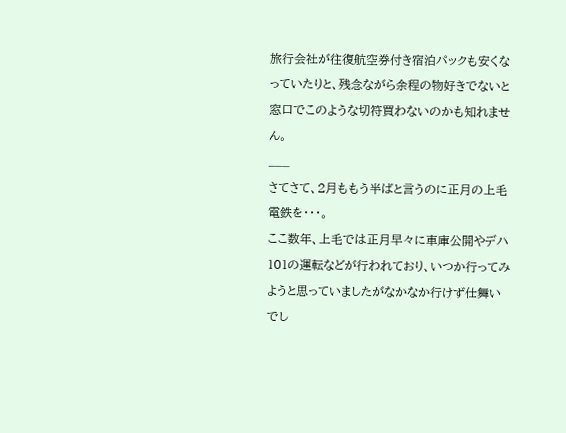旅行会社が往復航空券付き宿泊パックも安くなっていたりと、残念ながら余程の物好きでないと窓口でこのような切符買わないのかも知れません。
___
さてさて、2月ももう半ばと言うのに正月の上毛電鉄を・・・。
ここ数年、上毛では正月早々に車庫公開やデハ101の運転などが行われており、いつか行ってみようと思っていましたがなかなか行けず仕舞いでし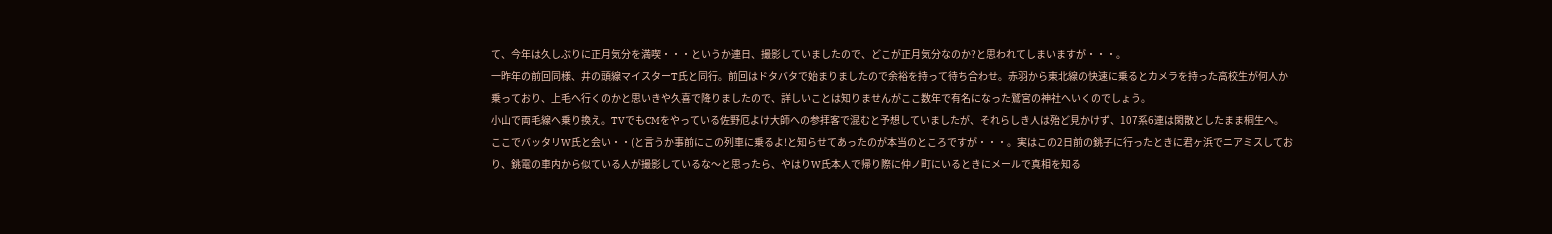て、今年は久しぶりに正月気分を満喫・・・というか連日、撮影していましたので、どこが正月気分なのか?と思われてしまいますが・・・。
一昨年の前回同様、井の頭線マイスターT氏と同行。前回はドタバタで始まりましたので余裕を持って待ち合わせ。赤羽から東北線の快速に乗るとカメラを持った高校生が何人か乗っており、上毛へ行くのかと思いきや久喜で降りましたので、詳しいことは知りませんがここ数年で有名になった鷲宮の神社へいくのでしょう。
小山で両毛線へ乗り換え。TVでもCMをやっている佐野厄よけ大師への参拝客で混むと予想していましたが、それらしき人は殆ど見かけず、107系6連は閑散としたまま桐生へ。
ここでバッタリW氏と会い・・(と言うか事前にこの列車に乗るよ!と知らせてあったのが本当のところですが・・・。実はこの2日前の銚子に行ったときに君ヶ浜でニアミスしており、銚電の車内から似ている人が撮影しているな〜と思ったら、やはりW氏本人で帰り際に仲ノ町にいるときにメールで真相を知る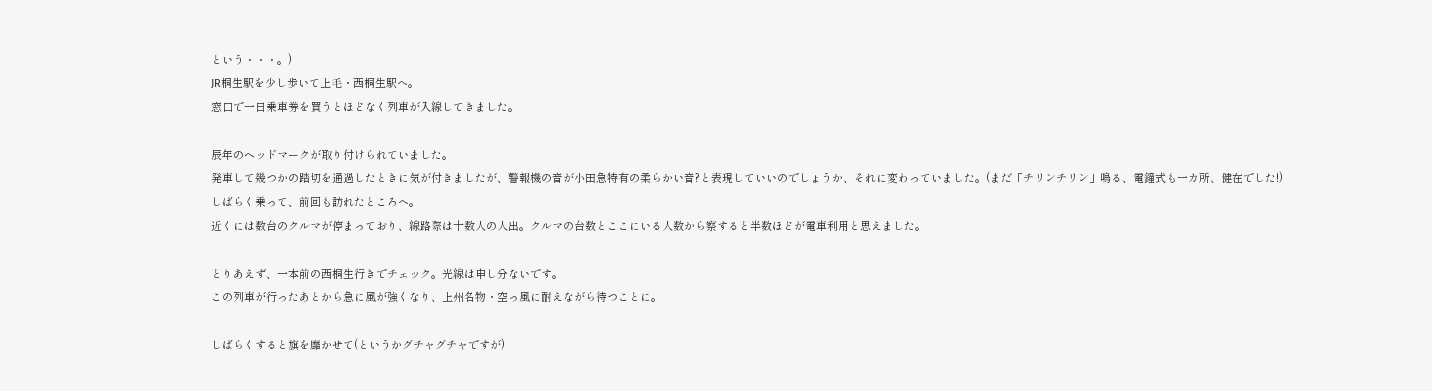という・・・。)
JR桐生駅を少し歩いて上毛・西桐生駅へ。
窓口で一日乗車券を買うとほどなく列車が入線してきました。

辰年のヘッドマークが取り付けられていました。
発車して幾つかの踏切を通過したときに気が付きましたが、警報機の音が小田急特有の柔らかい音?と表現していいのでしょうか、それに変わっていました。(まだ「チリンチリン」鳴る、電鐘式も一カ所、健在でした!)
しばらく乗って、前回も訪れたところへ。
近くには数台のクルマが停まっており、線路際は十数人の人出。クルマの台数とここにいる人数から察すると半数ほどが電車利用と思えました。

とりあえず、一本前の西桐生行きでチェック。光線は申し分ないです。
この列車が行ったあとから急に風が強くなり、上州名物・空っ風に耐えながら待つことに。

しばらくすると旗を靡かせて(というかグチャグチャですが)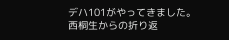デハ101がやってきました。
西桐生からの折り返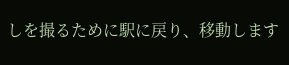しを撮るために駅に戻り、移動します